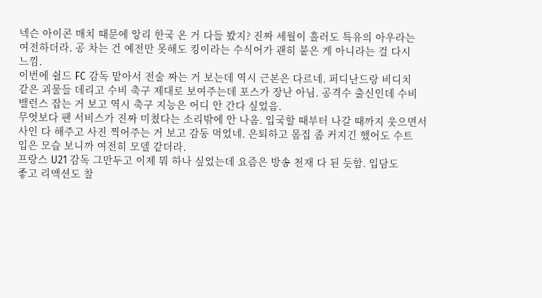넥슨 아이콘 매치 때문에 앙리 한국 온 거 다들 봤지? 진짜 세월이 흘러도 특유의 아우라는
여전하더라. 공 차는 건 예전만 못해도 킹이라는 수식어가 괜히 붙은 게 아니라는 걸 다시
느낌.
이번에 쉴드 FC 감독 맡아서 전술 짜는 거 보는데 역시 근본은 다르네. 퍼디난드랑 비디치
같은 괴물들 데리고 수비 축구 제대로 보여주는데 포스가 장난 아님. 공격수 출신인데 수비
밸런스 잡는 거 보고 역시 축구 지능은 어디 안 간다 싶었음.
무엇보다 팬 서비스가 진짜 미쳤다는 소리밖에 안 나옴. 입국할 때부터 나갈 때까지 웃으면서
사인 다 해주고 사진 찍어주는 거 보고 감동 먹었네. 은퇴하고 몸집 좀 커지긴 했어도 수트
입은 모습 보니까 여전히 모델 같더라.
프랑스 U21 감독 그만두고 이제 뭐 하나 싶었는데 요즘은 방송 천재 다 된 듯함. 입담도
좋고 리액션도 찰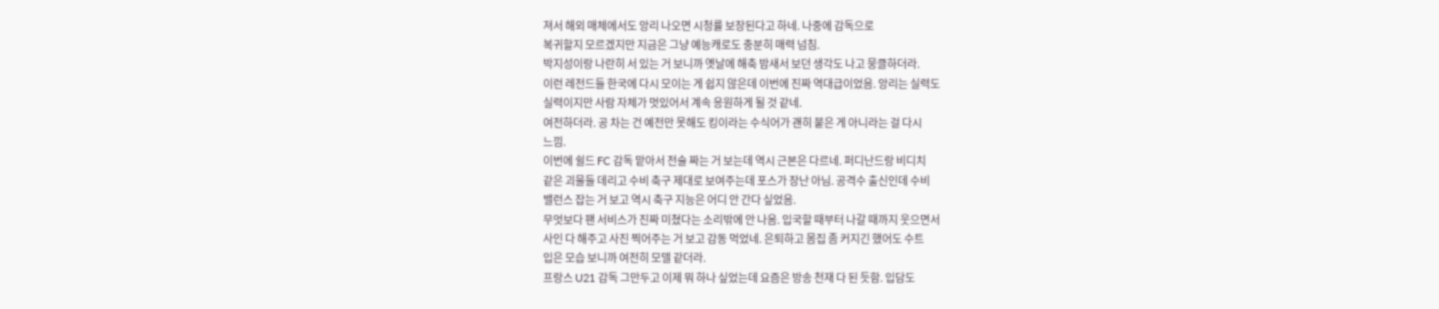져서 해외 매체에서도 앙리 나오면 시청률 보장된다고 하네. 나중에 감독으로
복귀할지 모르겠지만 지금은 그냥 예능캐로도 충분히 매력 넘침.
박지성이랑 나란히 서 있는 거 보니까 옛날에 해축 밤새서 보던 생각도 나고 뭉클하더라.
이런 레전드들 한국에 다시 모이는 게 쉽지 않은데 이번에 진짜 역대급이었음. 앙리는 실력도
실력이지만 사람 자체가 멋있어서 계속 응원하게 될 것 같네.
여전하더라. 공 차는 건 예전만 못해도 킹이라는 수식어가 괜히 붙은 게 아니라는 걸 다시
느낌.
이번에 쉴드 FC 감독 맡아서 전술 짜는 거 보는데 역시 근본은 다르네. 퍼디난드랑 비디치
같은 괴물들 데리고 수비 축구 제대로 보여주는데 포스가 장난 아님. 공격수 출신인데 수비
밸런스 잡는 거 보고 역시 축구 지능은 어디 안 간다 싶었음.
무엇보다 팬 서비스가 진짜 미쳤다는 소리밖에 안 나옴. 입국할 때부터 나갈 때까지 웃으면서
사인 다 해주고 사진 찍어주는 거 보고 감동 먹었네. 은퇴하고 몸집 좀 커지긴 했어도 수트
입은 모습 보니까 여전히 모델 같더라.
프랑스 U21 감독 그만두고 이제 뭐 하나 싶었는데 요즘은 방송 천재 다 된 듯함. 입담도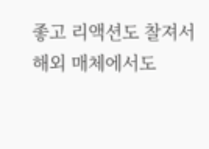좋고 리액션도 찰져서 해외 매체에서도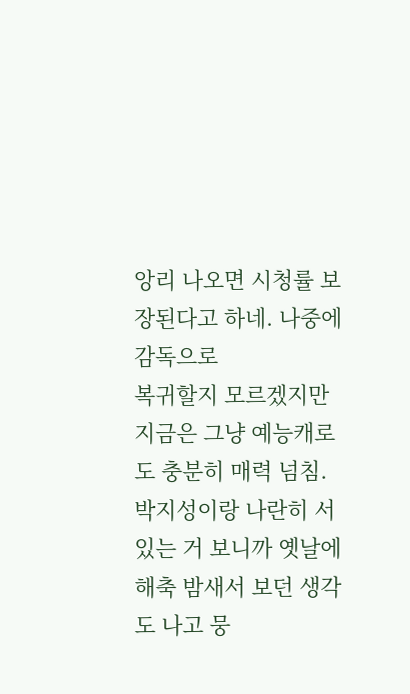앙리 나오면 시청률 보장된다고 하네. 나중에 감독으로
복귀할지 모르겠지만 지금은 그냥 예능캐로도 충분히 매력 넘침.
박지성이랑 나란히 서 있는 거 보니까 옛날에 해축 밤새서 보던 생각도 나고 뭉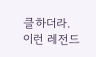클하더라.
이런 레전드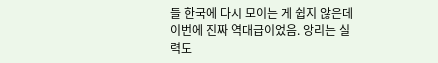들 한국에 다시 모이는 게 쉽지 않은데 이번에 진짜 역대급이었음. 앙리는 실력도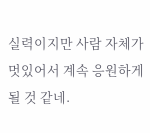실력이지만 사람 자체가 멋있어서 계속 응원하게 될 것 같네.